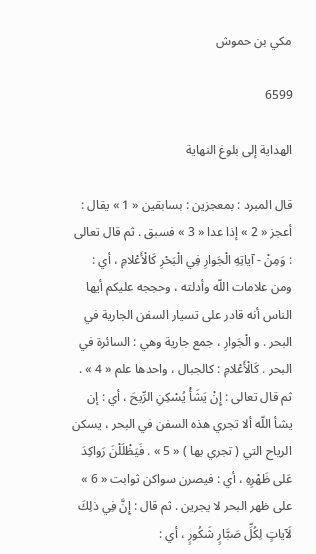مكي بن حموش

6599

الهداية إلى بلوغ النهاية

قال المبرد : بمعجزين : بسابقين « 1 » يقال : أعجز « 2 » إذا عدا « 3 » فسبق . ثم قال تعالى : وَمِنْ - آياتِهِ الْجَوارِ فِي الْبَحْرِ كَالْأَعْلامِ ، أي : ومن علامات اللّه وأدلته ، وحججه عليكم أيها الناس أنه قادر على تسيار السفن الجارية في البحر . و الْجَوارِ ، جمع جارية وهي : السائرة في البحر . كَالْأَعْلامِ : كالجبال ، واحدها علم « 4 » . ثم قال تعالى : إِنْ يَشَأْ يُسْكِنِ الرِّيحَ ، أي : إن يشأ اللّه ألا تجري هذه السفن في البحر ، يسكن الرياح التي ( تجري بها ) « 5 » . فَيَظْلَلْنَ رَواكِدَ عَلى ظَهْرِهِ ، أي : فيصرن سواكن ثوابت « 6 » على ظهر البحر لا يجرين . ثم قال : إِنَّ فِي ذلِكَ لَآياتٍ لِكُلِّ صَبَّارٍ شَكُورٍ ، أي :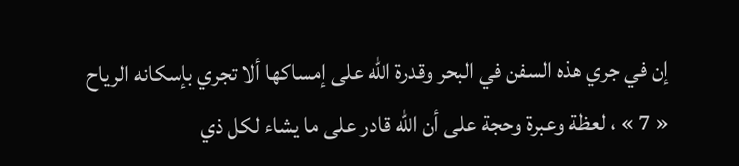إن في جري هذه السفن في البحر وقدرة اللّه على إمساكها ألا تجري بإسكانه الرياح « 7 » ، لعظة وعبرة وحجة على أن اللّه قادر على ما يشاء لكل ذي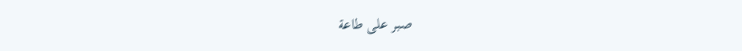صبر على طاعة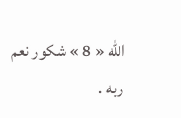اللّه « 8 » شكور نعم ربه .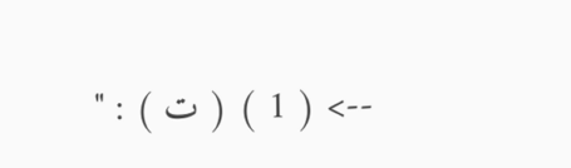--> ( 1 ) ( ت ) : "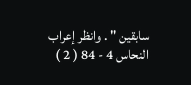سابقين " . وانظر إعراب النحاس 4 - 84 ( 2 )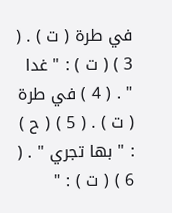في طرة ( ت ) . ( 3 ) ( ت ) : " غدا " . ( 4 ) في طرة ( ت ) . ( 5 ) ( ح ) : " بها تجري " . ( 6 ) ( ت ) : "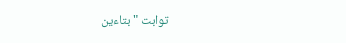توابت " بتاءين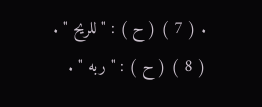. ( 7 ) ( ح ) : " للريح " . ( 8 ) ( ح ) : " ربه " .